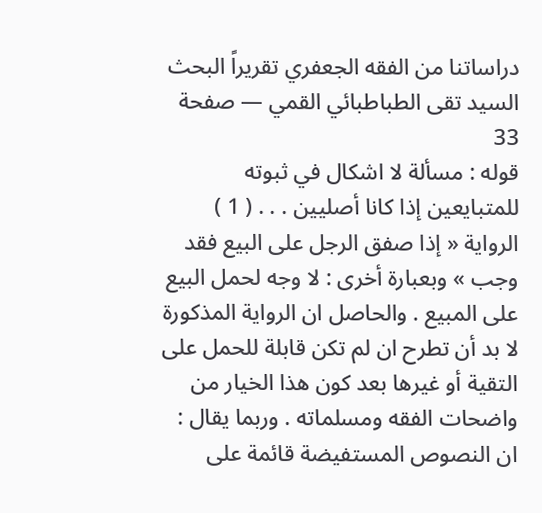دراساتنا من الفقه الجعفري تقريراً البحث السيد تقى الطباطبائي القمي — صفحة 33
قوله : مسألة لا اشكال في ثبوته للمتبايعين إذا كانا أصليين . . . ( 1 ) الرواية « إذا صفق الرجل على البيع فقد وجب » وبعبارة أخرى : لا وجه لحمل البيع على المبيع . والحاصل ان الرواية المذكورة لا بد أن تطرح ان لم تكن قابلة للحمل على التقية أو غيرها بعد كون هذا الخيار من واضحات الفقه ومسلماته . وربما يقال : ان النصوص المستفيضة قائمة على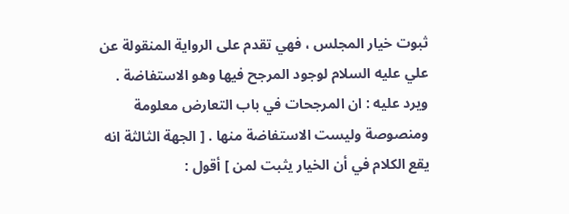ثبوت خيار المجلس ، فهي تقدم على الرواية المنقولة عن علي عليه السلام لوجود المرجح فيها وهو الاستفاضة . ويرد عليه : ان المرجحات في باب التعارض معلومة ومنصوصة وليست الاستفاضة منها . [ الجهة الثالثة انه يقع الكلام في أن الخيار يثبت لمن ] أقول :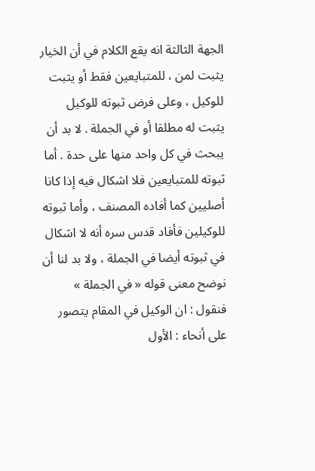الجهة الثالثة انه يقع الكلام في أن الخيار يثبت لمن ، للمتبايعين فقط أو يثبت للوكيل ، وعلى فرض ثبوته للوكيل يثبت له مطلقا أو في الجملة . لا بد أن يبحث في كل واحد منها على حدة . أما ثبوته للمتبايعين فلا اشكال فيه إذا كانا أصليين كما أفاده المصنف ، وأما ثبوته للوكيلين فأفاد قدس سره أنه لا اشكال في ثبوته أيضا في الجملة ، ولا بد لنا أن نوضح معنى قوله « في الجملة » فنقول : ان الوكيل في المقام يتصور على أنحاء : الأول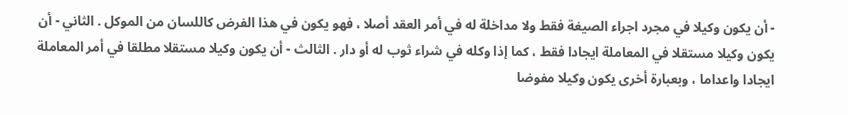- أن يكون وكيلا في مجرد اجراء الصيغة فقط ولا مداخلة له في أمر العقد أصلا ، فهو يكون في هذا الفرض كاللسان من الموكل . الثاني - أن يكون وكيلا مستقلا في المعاملة ايجادا فقط ، كما إذا وكله في شراء ثوب له أو دار . الثالث - أن يكون وكيلا مستقلا مطلقا في أمر المعاملة ايجادا واعداما ، وبعبارة أخرى يكون وكيلا مفوضا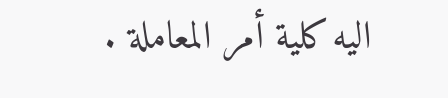اليه كلية أمر المعاملة .